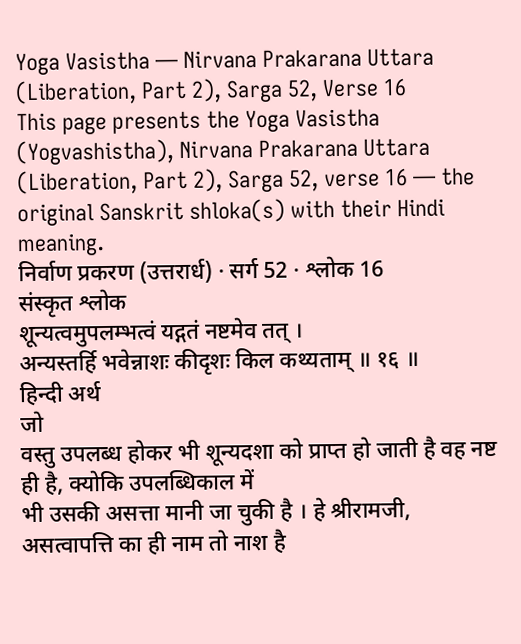Yoga Vasistha — Nirvana Prakarana Uttara (Liberation, Part 2), Sarga 52, Verse 16
This page presents the Yoga Vasistha (Yogvashistha), Nirvana Prakarana Uttara (Liberation, Part 2), Sarga 52, verse 16 — the original Sanskrit shloka(s) with their Hindi meaning.
निर्वाण प्रकरण (उत्तरार्ध) · सर्ग 52 · श्लोक 16
संस्कृत श्लोक
शून्यत्वमुपलम्भत्वं यद्गतं नष्टमेव तत् ।
अन्यस्तर्हि भवेन्नाशः कीदृशः किल कथ्यताम् ॥ १६ ॥
हिन्दी अर्थ
जो
वस्तु उपलब्ध होकर भी शून्यदशा को प्राप्त हो जाती है वह नष्ट ही है, क्योकि उपलब्धिकाल में
भी उसकी असत्ता मानी जा चुकी है । हे श्रीरामजी, असत्वापत्ति का ही नाम तो नाश है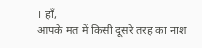। हाँ,
आपके मत में किसी दूसरे तरह का नाश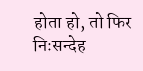होता हो, तो फिर निःसन्देह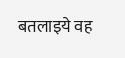बतलाइये वह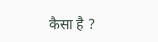कैसा है ?